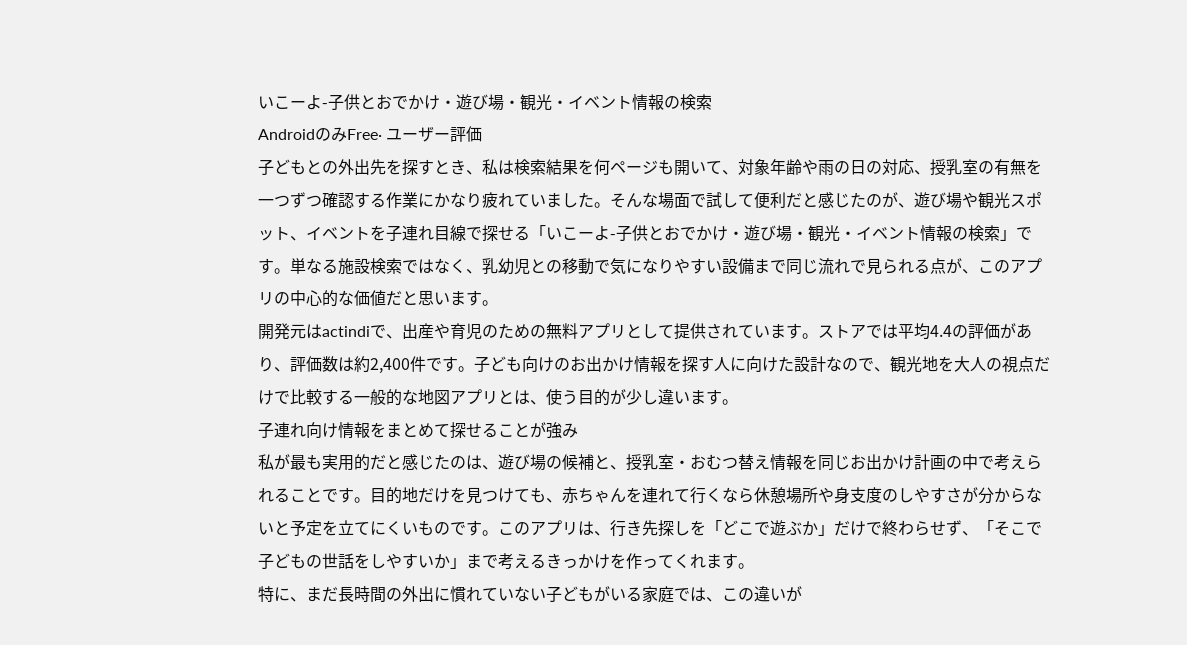いこーよ-子供とおでかけ・遊び場・観光・イベント情報の検索
AndroidのみFree· ユーザー評価
子どもとの外出先を探すとき、私は検索結果を何ページも開いて、対象年齢や雨の日の対応、授乳室の有無を一つずつ確認する作業にかなり疲れていました。そんな場面で試して便利だと感じたのが、遊び場や観光スポット、イベントを子連れ目線で探せる「いこーよ-子供とおでかけ・遊び場・観光・イベント情報の検索」です。単なる施設検索ではなく、乳幼児との移動で気になりやすい設備まで同じ流れで見られる点が、このアプリの中心的な価値だと思います。
開発元はactindiで、出産や育児のための無料アプリとして提供されています。ストアでは平均4.4の評価があり、評価数は約2,400件です。子ども向けのお出かけ情報を探す人に向けた設計なので、観光地を大人の視点だけで比較する一般的な地図アプリとは、使う目的が少し違います。
子連れ向け情報をまとめて探せることが強み
私が最も実用的だと感じたのは、遊び場の候補と、授乳室・おむつ替え情報を同じお出かけ計画の中で考えられることです。目的地だけを見つけても、赤ちゃんを連れて行くなら休憩場所や身支度のしやすさが分からないと予定を立てにくいものです。このアプリは、行き先探しを「どこで遊ぶか」だけで終わらせず、「そこで子どもの世話をしやすいか」まで考えるきっかけを作ってくれます。
特に、まだ長時間の外出に慣れていない子どもがいる家庭では、この違いが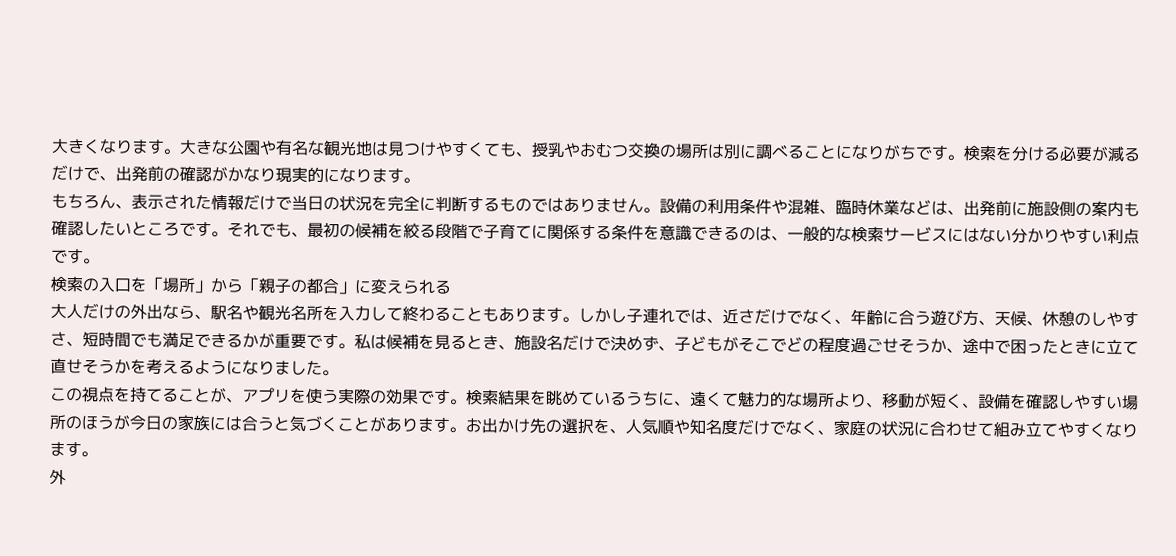大きくなります。大きな公園や有名な観光地は見つけやすくても、授乳やおむつ交換の場所は別に調べることになりがちです。検索を分ける必要が減るだけで、出発前の確認がかなり現実的になります。
もちろん、表示された情報だけで当日の状況を完全に判断するものではありません。設備の利用条件や混雑、臨時休業などは、出発前に施設側の案内も確認したいところです。それでも、最初の候補を絞る段階で子育てに関係する条件を意識できるのは、一般的な検索サービスにはない分かりやすい利点です。
検索の入口を「場所」から「親子の都合」に変えられる
大人だけの外出なら、駅名や観光名所を入力して終わることもあります。しかし子連れでは、近さだけでなく、年齢に合う遊び方、天候、休憩のしやすさ、短時間でも満足できるかが重要です。私は候補を見るとき、施設名だけで決めず、子どもがそこでどの程度過ごせそうか、途中で困ったときに立て直せそうかを考えるようになりました。
この視点を持てることが、アプリを使う実際の効果です。検索結果を眺めているうちに、遠くて魅力的な場所より、移動が短く、設備を確認しやすい場所のほうが今日の家族には合うと気づくことがあります。お出かけ先の選択を、人気順や知名度だけでなく、家庭の状況に合わせて組み立てやすくなります。
外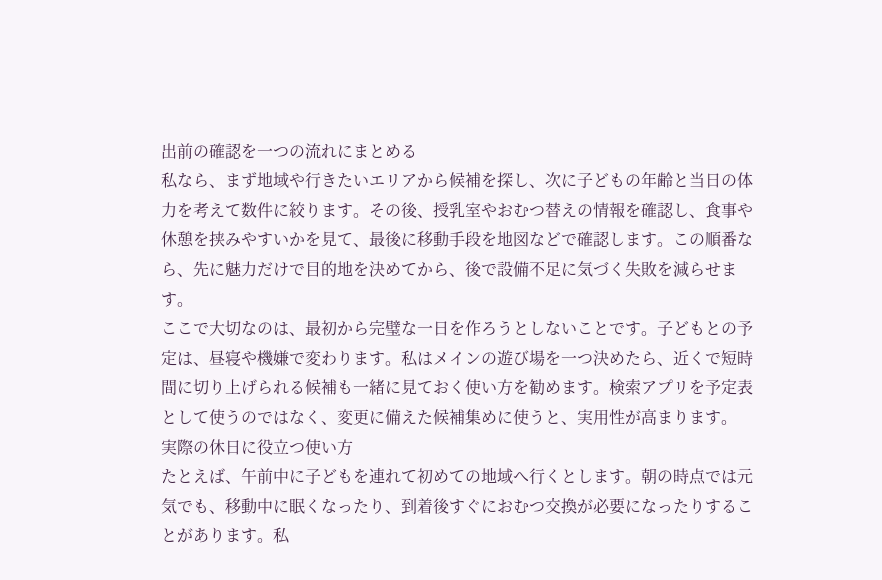出前の確認を一つの流れにまとめる
私なら、まず地域や行きたいエリアから候補を探し、次に子どもの年齢と当日の体力を考えて数件に絞ります。その後、授乳室やおむつ替えの情報を確認し、食事や休憩を挟みやすいかを見て、最後に移動手段を地図などで確認します。この順番なら、先に魅力だけで目的地を決めてから、後で設備不足に気づく失敗を減らせます。
ここで大切なのは、最初から完璧な一日を作ろうとしないことです。子どもとの予定は、昼寝や機嫌で変わります。私はメインの遊び場を一つ決めたら、近くで短時間に切り上げられる候補も一緒に見ておく使い方を勧めます。検索アプリを予定表として使うのではなく、変更に備えた候補集めに使うと、実用性が高まります。
実際の休日に役立つ使い方
たとえば、午前中に子どもを連れて初めての地域へ行くとします。朝の時点では元気でも、移動中に眠くなったり、到着後すぐにおむつ交換が必要になったりすることがあります。私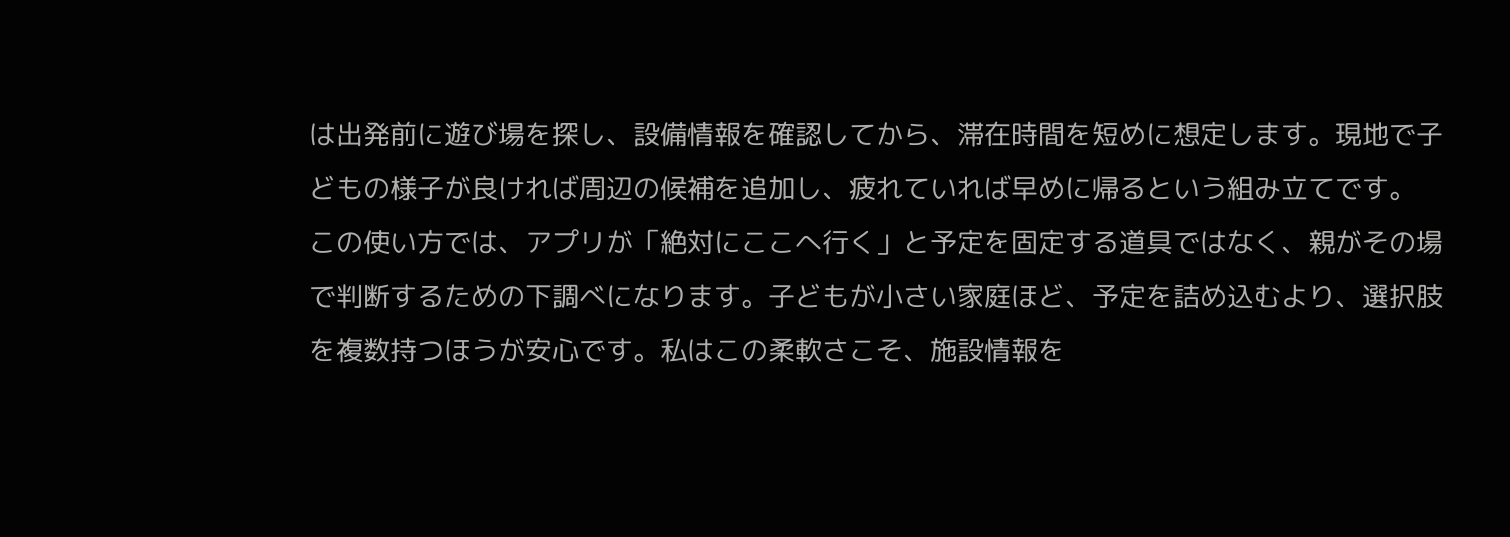は出発前に遊び場を探し、設備情報を確認してから、滞在時間を短めに想定します。現地で子どもの様子が良ければ周辺の候補を追加し、疲れていれば早めに帰るという組み立てです。
この使い方では、アプリが「絶対にここへ行く」と予定を固定する道具ではなく、親がその場で判断するための下調べになります。子どもが小さい家庭ほど、予定を詰め込むより、選択肢を複数持つほうが安心です。私はこの柔軟さこそ、施設情報を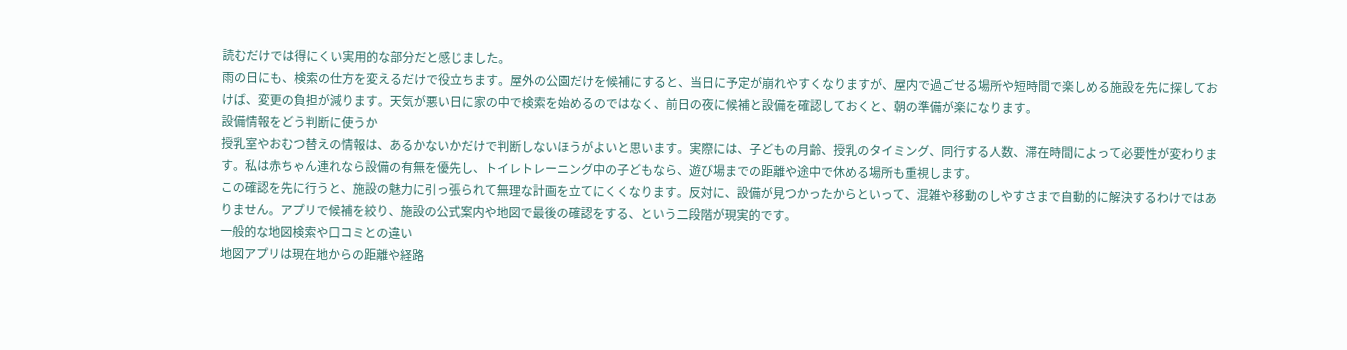読むだけでは得にくい実用的な部分だと感じました。
雨の日にも、検索の仕方を変えるだけで役立ちます。屋外の公園だけを候補にすると、当日に予定が崩れやすくなりますが、屋内で過ごせる場所や短時間で楽しめる施設を先に探しておけば、変更の負担が減ります。天気が悪い日に家の中で検索を始めるのではなく、前日の夜に候補と設備を確認しておくと、朝の準備が楽になります。
設備情報をどう判断に使うか
授乳室やおむつ替えの情報は、あるかないかだけで判断しないほうがよいと思います。実際には、子どもの月齢、授乳のタイミング、同行する人数、滞在時間によって必要性が変わります。私は赤ちゃん連れなら設備の有無を優先し、トイレトレーニング中の子どもなら、遊び場までの距離や途中で休める場所も重視します。
この確認を先に行うと、施設の魅力に引っ張られて無理な計画を立てにくくなります。反対に、設備が見つかったからといって、混雑や移動のしやすさまで自動的に解決するわけではありません。アプリで候補を絞り、施設の公式案内や地図で最後の確認をする、という二段階が現実的です。
一般的な地図検索や口コミとの違い
地図アプリは現在地からの距離や経路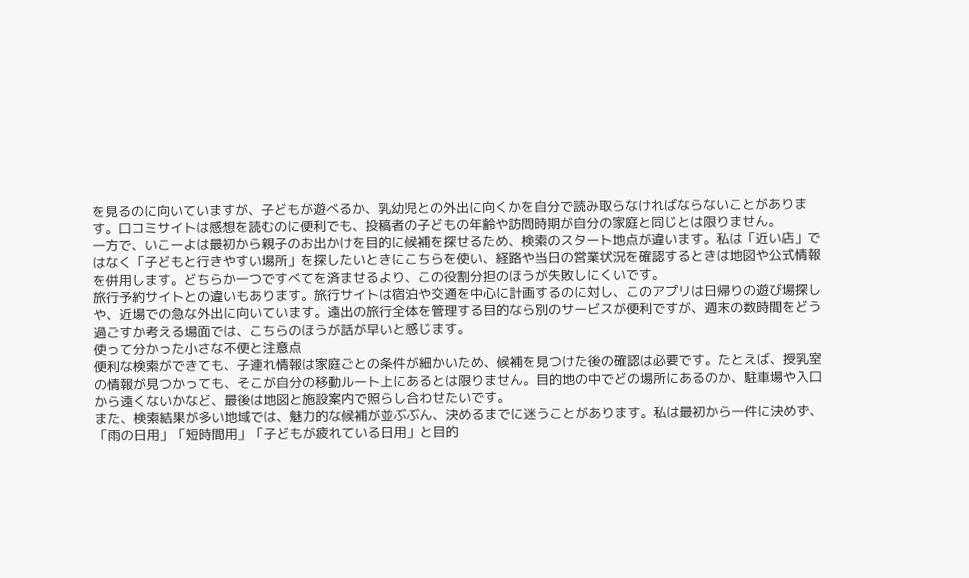を見るのに向いていますが、子どもが遊べるか、乳幼児との外出に向くかを自分で読み取らなければならないことがあります。口コミサイトは感想を読むのに便利でも、投稿者の子どもの年齢や訪問時期が自分の家庭と同じとは限りません。
一方で、いこーよは最初から親子のお出かけを目的に候補を探せるため、検索のスタート地点が違います。私は「近い店」ではなく「子どもと行きやすい場所」を探したいときにこちらを使い、経路や当日の営業状況を確認するときは地図や公式情報を併用します。どちらか一つですべてを済ませるより、この役割分担のほうが失敗しにくいです。
旅行予約サイトとの違いもあります。旅行サイトは宿泊や交通を中心に計画するのに対し、このアプリは日帰りの遊び場探しや、近場での急な外出に向いています。遠出の旅行全体を管理する目的なら別のサービスが便利ですが、週末の数時間をどう過ごすか考える場面では、こちらのほうが話が早いと感じます。
使って分かった小さな不便と注意点
便利な検索ができても、子連れ情報は家庭ごとの条件が細かいため、候補を見つけた後の確認は必要です。たとえば、授乳室の情報が見つかっても、そこが自分の移動ルート上にあるとは限りません。目的地の中でどの場所にあるのか、駐車場や入口から遠くないかなど、最後は地図と施設案内で照らし合わせたいです。
また、検索結果が多い地域では、魅力的な候補が並ぶぶん、決めるまでに迷うことがあります。私は最初から一件に決めず、「雨の日用」「短時間用」「子どもが疲れている日用」と目的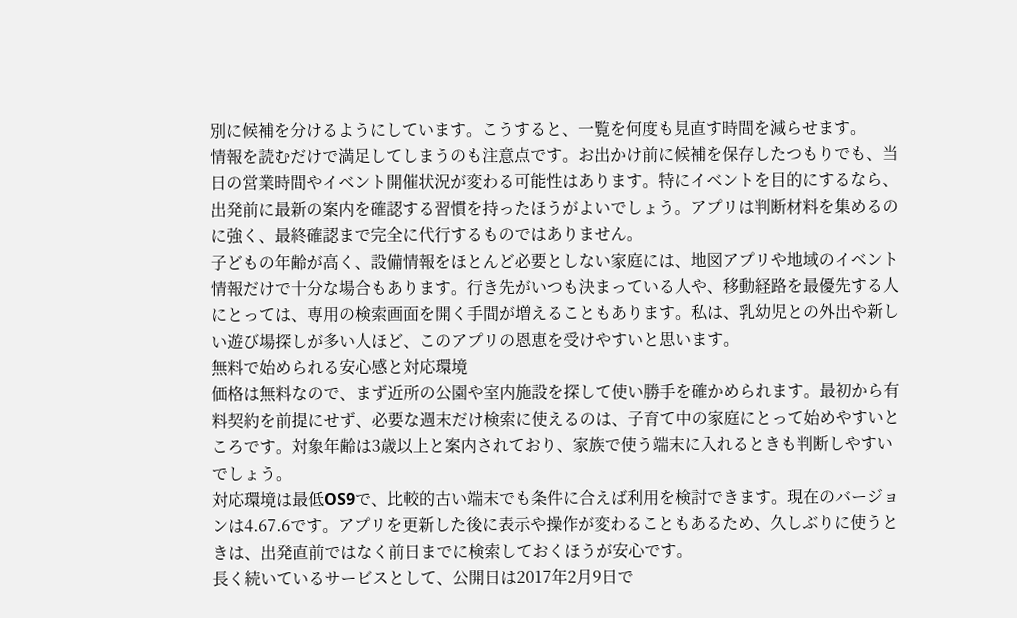別に候補を分けるようにしています。こうすると、一覧を何度も見直す時間を減らせます。
情報を読むだけで満足してしまうのも注意点です。お出かけ前に候補を保存したつもりでも、当日の営業時間やイベント開催状況が変わる可能性はあります。特にイベントを目的にするなら、出発前に最新の案内を確認する習慣を持ったほうがよいでしょう。アプリは判断材料を集めるのに強く、最終確認まで完全に代行するものではありません。
子どもの年齢が高く、設備情報をほとんど必要としない家庭には、地図アプリや地域のイベント情報だけで十分な場合もあります。行き先がいつも決まっている人や、移動経路を最優先する人にとっては、専用の検索画面を開く手間が増えることもあります。私は、乳幼児との外出や新しい遊び場探しが多い人ほど、このアプリの恩恵を受けやすいと思います。
無料で始められる安心感と対応環境
価格は無料なので、まず近所の公園や室内施設を探して使い勝手を確かめられます。最初から有料契約を前提にせず、必要な週末だけ検索に使えるのは、子育て中の家庭にとって始めやすいところです。対象年齢は3歳以上と案内されており、家族で使う端末に入れるときも判断しやすいでしょう。
対応環境は最低OS9で、比較的古い端末でも条件に合えば利用を検討できます。現在のバージョンは4.67.6です。アプリを更新した後に表示や操作が変わることもあるため、久しぶりに使うときは、出発直前ではなく前日までに検索しておくほうが安心です。
長く続いているサービスとして、公開日は2017年2月9日で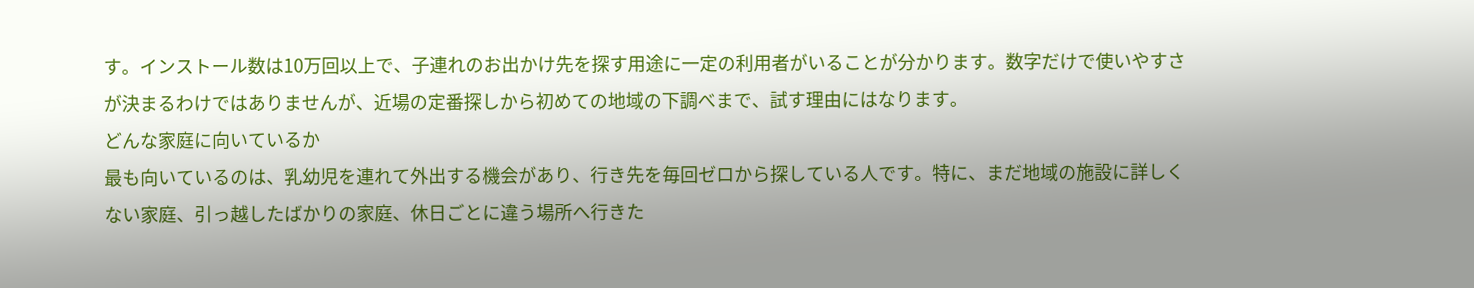す。インストール数は10万回以上で、子連れのお出かけ先を探す用途に一定の利用者がいることが分かります。数字だけで使いやすさが決まるわけではありませんが、近場の定番探しから初めての地域の下調べまで、試す理由にはなります。
どんな家庭に向いているか
最も向いているのは、乳幼児を連れて外出する機会があり、行き先を毎回ゼロから探している人です。特に、まだ地域の施設に詳しくない家庭、引っ越したばかりの家庭、休日ごとに違う場所へ行きた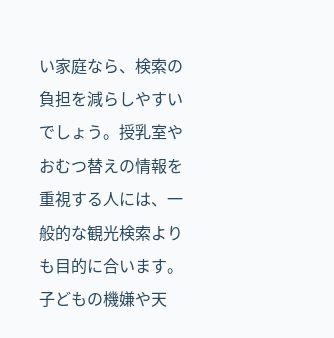い家庭なら、検索の負担を減らしやすいでしょう。授乳室やおむつ替えの情報を重視する人には、一般的な観光検索よりも目的に合います。
子どもの機嫌や天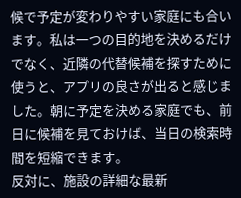候で予定が変わりやすい家庭にも合います。私は一つの目的地を決めるだけでなく、近隣の代替候補を探すために使うと、アプリの良さが出ると感じました。朝に予定を決める家庭でも、前日に候補を見ておけば、当日の検索時間を短縮できます。
反対に、施設の詳細な最新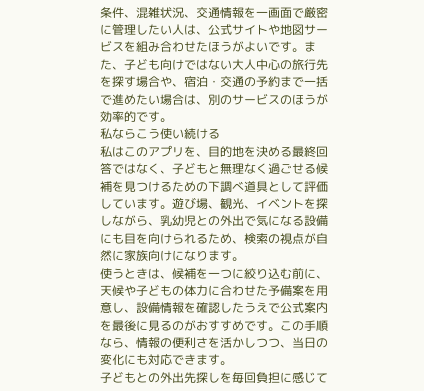条件、混雑状況、交通情報を一画面で厳密に管理したい人は、公式サイトや地図サービスを組み合わせたほうがよいです。また、子ども向けではない大人中心の旅行先を探す場合や、宿泊・交通の予約まで一括で進めたい場合は、別のサービスのほうが効率的です。
私ならこう使い続ける
私はこのアプリを、目的地を決める最終回答ではなく、子どもと無理なく過ごせる候補を見つけるための下調べ道具として評価しています。遊び場、観光、イベントを探しながら、乳幼児との外出で気になる設備にも目を向けられるため、検索の視点が自然に家族向けになります。
使うときは、候補を一つに絞り込む前に、天候や子どもの体力に合わせた予備案を用意し、設備情報を確認したうえで公式案内を最後に見るのがおすすめです。この手順なら、情報の便利さを活かしつつ、当日の変化にも対応できます。
子どもとの外出先探しを毎回負担に感じて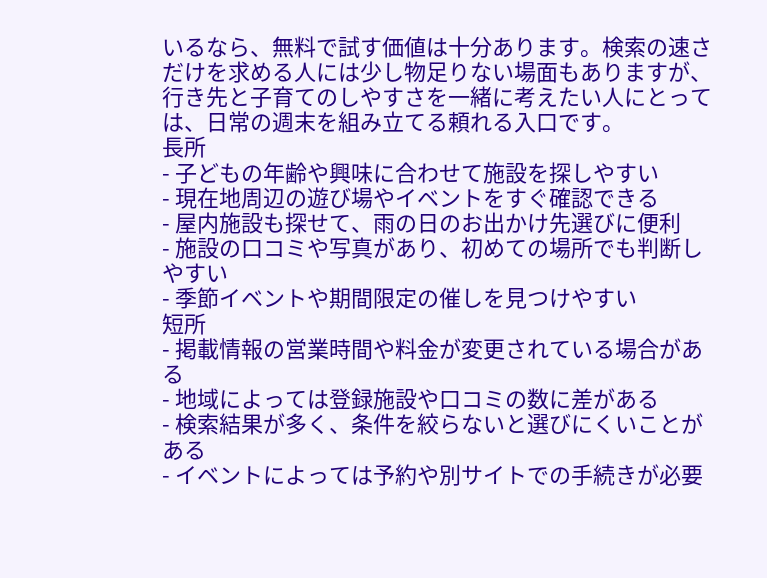いるなら、無料で試す価値は十分あります。検索の速さだけを求める人には少し物足りない場面もありますが、行き先と子育てのしやすさを一緒に考えたい人にとっては、日常の週末を組み立てる頼れる入口です。
長所
- 子どもの年齢や興味に合わせて施設を探しやすい
- 現在地周辺の遊び場やイベントをすぐ確認できる
- 屋内施設も探せて、雨の日のお出かけ先選びに便利
- 施設の口コミや写真があり、初めての場所でも判断しやすい
- 季節イベントや期間限定の催しを見つけやすい
短所
- 掲載情報の営業時間や料金が変更されている場合がある
- 地域によっては登録施設や口コミの数に差がある
- 検索結果が多く、条件を絞らないと選びにくいことがある
- イベントによっては予約や別サイトでの手続きが必要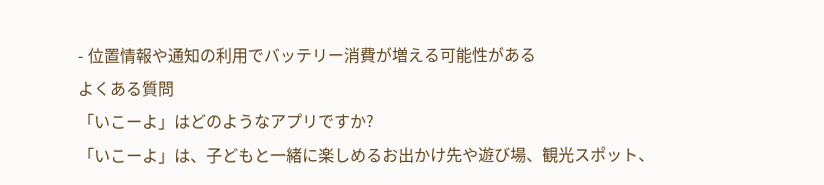- 位置情報や通知の利用でバッテリー消費が増える可能性がある
よくある質問
「いこーよ」はどのようなアプリですか?
「いこーよ」は、子どもと一緒に楽しめるお出かけ先や遊び場、観光スポット、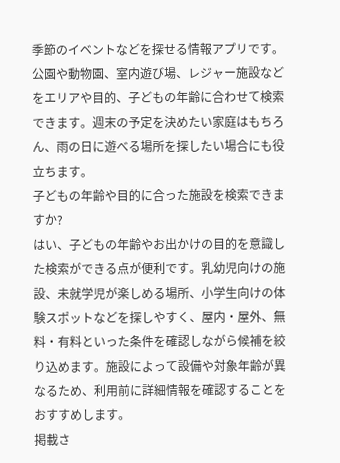季節のイベントなどを探せる情報アプリです。公園や動物園、室内遊び場、レジャー施設などをエリアや目的、子どもの年齢に合わせて検索できます。週末の予定を決めたい家庭はもちろん、雨の日に遊べる場所を探したい場合にも役立ちます。
子どもの年齢や目的に合った施設を検索できますか?
はい、子どもの年齢やお出かけの目的を意識した検索ができる点が便利です。乳幼児向けの施設、未就学児が楽しめる場所、小学生向けの体験スポットなどを探しやすく、屋内・屋外、無料・有料といった条件を確認しながら候補を絞り込めます。施設によって設備や対象年齢が異なるため、利用前に詳細情報を確認することをおすすめします。
掲載さ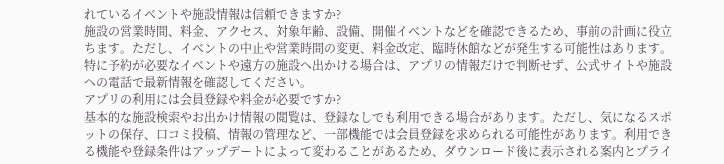れているイベントや施設情報は信頼できますか?
施設の営業時間、料金、アクセス、対象年齢、設備、開催イベントなどを確認できるため、事前の計画に役立ちます。ただし、イベントの中止や営業時間の変更、料金改定、臨時休館などが発生する可能性はあります。特に予約が必要なイベントや遠方の施設へ出かける場合は、アプリの情報だけで判断せず、公式サイトや施設への電話で最新情報を確認してください。
アプリの利用には会員登録や料金が必要ですか?
基本的な施設検索やお出かけ情報の閲覧は、登録なしでも利用できる場合があります。ただし、気になるスポットの保存、口コミ投稿、情報の管理など、一部機能では会員登録を求められる可能性があります。利用できる機能や登録条件はアップデートによって変わることがあるため、ダウンロード後に表示される案内とプライ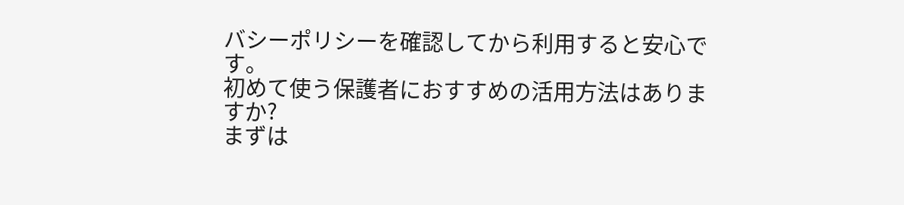バシーポリシーを確認してから利用すると安心です。
初めて使う保護者におすすめの活用方法はありますか?
まずは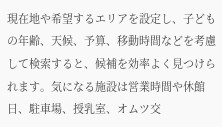現在地や希望するエリアを設定し、子どもの年齢、天候、予算、移動時間などを考慮して検索すると、候補を効率よく見つけられます。気になる施設は営業時間や休館日、駐車場、授乳室、オムツ交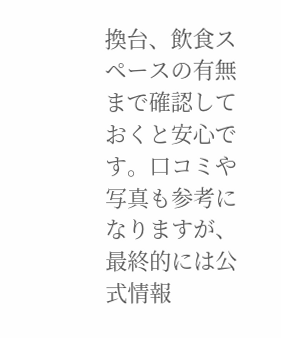換台、飲食スペースの有無まで確認しておくと安心です。口コミや写真も参考になりますが、最終的には公式情報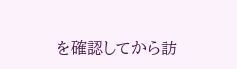を確認してから訪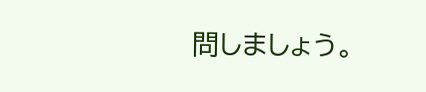問しましょう。